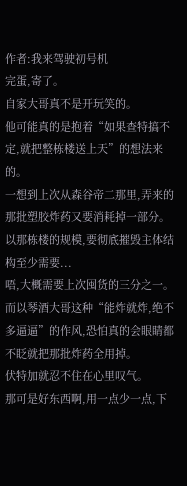作者:我来驾驶初号机
完蛋,寄了。
自家大哥真不是开玩笑的。
他可能真的是抱着“如果查特搞不定,就把整栋楼送上天”的想法来的。
一想到上次从森谷帝二那里,弄来的那批塑胶炸药又要消耗掉一部分。
以那栋楼的规模,要彻底摧毁主体结构至少需要...
唔,大概需要上次囤货的三分之一。
而以琴酒大哥这种“能炸就炸,绝不多逼逼”的作风,恐怕真的会眼睛都不眨就把那批炸药全用掉。
伏特加就忍不住在心里叹气。
那可是好东西啊,用一点少一点,下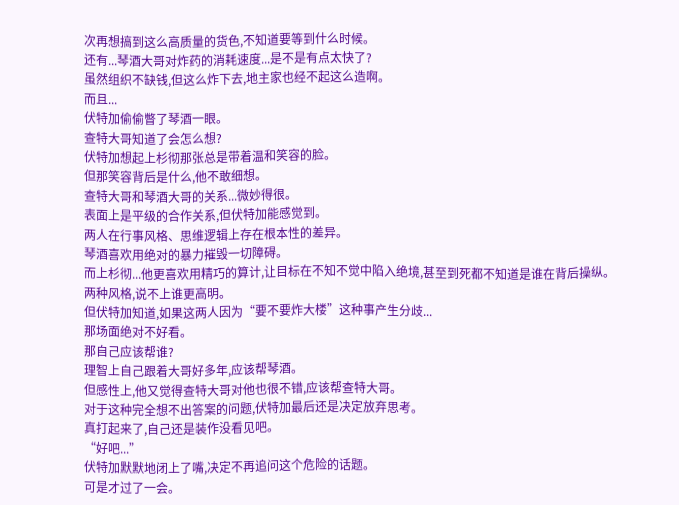次再想搞到这么高质量的货色,不知道要等到什么时候。
还有...琴酒大哥对炸药的消耗速度...是不是有点太快了?
虽然组织不缺钱,但这么炸下去,地主家也经不起这么造啊。
而且...
伏特加偷偷瞥了琴酒一眼。
查特大哥知道了会怎么想?
伏特加想起上杉彻那张总是带着温和笑容的脸。
但那笑容背后是什么,他不敢细想。
查特大哥和琴酒大哥的关系...微妙得很。
表面上是平级的合作关系,但伏特加能感觉到。
两人在行事风格、思维逻辑上存在根本性的差异。
琴酒喜欢用绝对的暴力摧毁一切障碍。
而上杉彻...他更喜欢用精巧的算计,让目标在不知不觉中陷入绝境,甚至到死都不知道是谁在背后操纵。
两种风格,说不上谁更高明。
但伏特加知道,如果这两人因为“要不要炸大楼”这种事产生分歧...
那场面绝对不好看。
那自己应该帮谁?
理智上自己跟着大哥好多年,应该帮琴酒。
但感性上,他又觉得查特大哥对他也很不错,应该帮查特大哥。
对于这种完全想不出答案的问题,伏特加最后还是决定放弃思考。
真打起来了,自己还是装作没看见吧。
“好吧...”
伏特加默默地闭上了嘴,决定不再追问这个危险的话题。
可是才过了一会。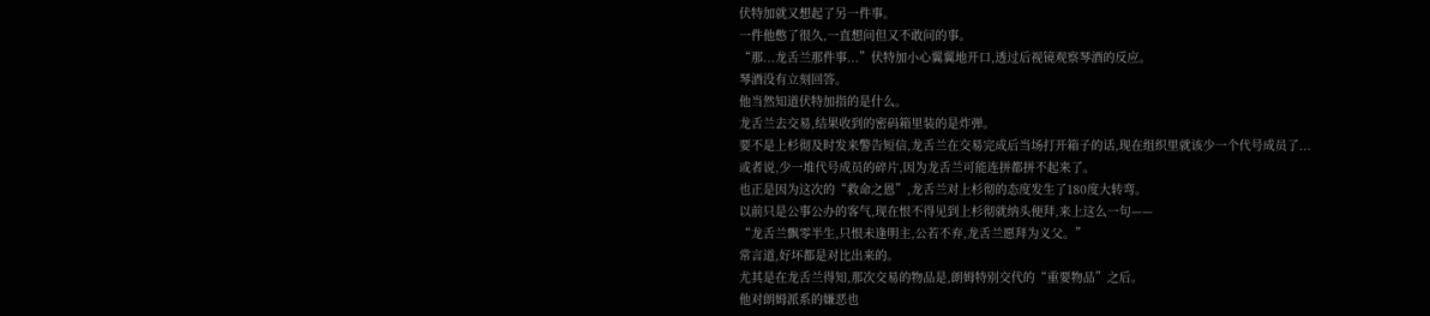伏特加就又想起了另一件事。
一件他憋了很久,一直想问但又不敢问的事。
“那...龙舌兰那件事...”伏特加小心翼翼地开口,透过后视镜观察琴酒的反应。
琴酒没有立刻回答。
他当然知道伏特加指的是什么。
龙舌兰去交易,结果收到的密码箱里装的是炸弹。
要不是上杉彻及时发来警告短信,龙舌兰在交易完成后当场打开箱子的话,现在组织里就该少一个代号成员了...
或者说,少一堆代号成员的碎片,因为龙舌兰可能连拼都拼不起来了。
也正是因为这次的“救命之恩”,龙舌兰对上杉彻的态度发生了180度大转弯。
以前只是公事公办的客气,现在恨不得见到上杉彻就纳头便拜,来上这么一句——
“龙舌兰飘零半生,只恨未逢明主,公若不弃,龙舌兰愿拜为义父。”
常言道,好坏都是对比出来的。
尤其是在龙舌兰得知,那次交易的物品是,朗姆特别交代的“重要物品”之后。
他对朗姆派系的嫌恶也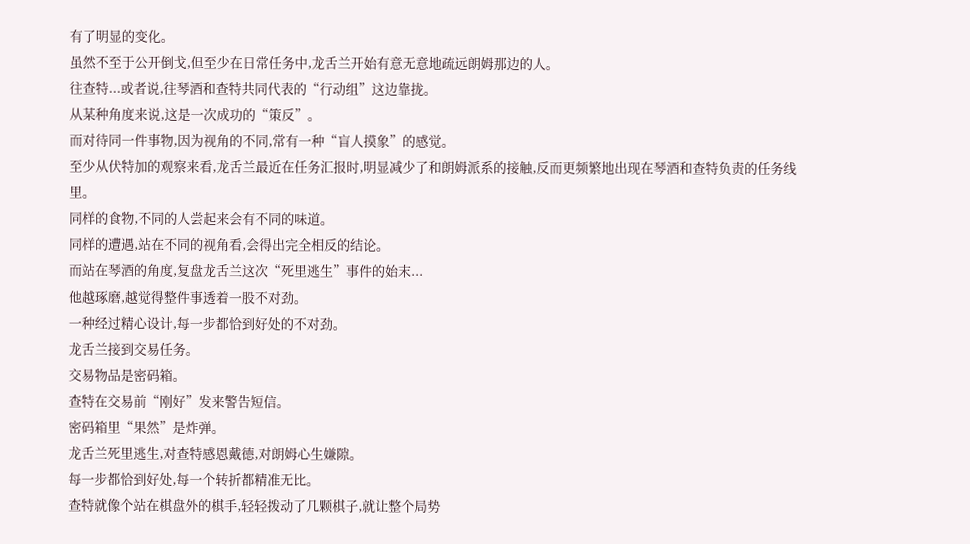有了明显的变化。
虽然不至于公开倒戈,但至少在日常任务中,龙舌兰开始有意无意地疏远朗姆那边的人。
往查特...或者说,往琴酒和查特共同代表的“行动组”这边靠拢。
从某种角度来说,这是一次成功的“策反”。
而对待同一件事物,因为视角的不同,常有一种“盲人摸象”的感觉。
至少从伏特加的观察来看,龙舌兰最近在任务汇报时,明显减少了和朗姆派系的接触,反而更频繁地出现在琴酒和查特负责的任务线里。
同样的食物,不同的人尝起来会有不同的味道。
同样的遭遇,站在不同的视角看,会得出完全相反的结论。
而站在琴酒的角度,复盘龙舌兰这次“死里逃生”事件的始末...
他越琢磨,越觉得整件事透着一股不对劲。
一种经过精心设计,每一步都恰到好处的不对劲。
龙舌兰接到交易任务。
交易物品是密码箱。
查特在交易前“刚好”发来警告短信。
密码箱里“果然”是炸弹。
龙舌兰死里逃生,对查特感恩戴德,对朗姆心生嫌隙。
每一步都恰到好处,每一个转折都精准无比。
查特就像个站在棋盘外的棋手,轻轻拨动了几颗棋子,就让整个局势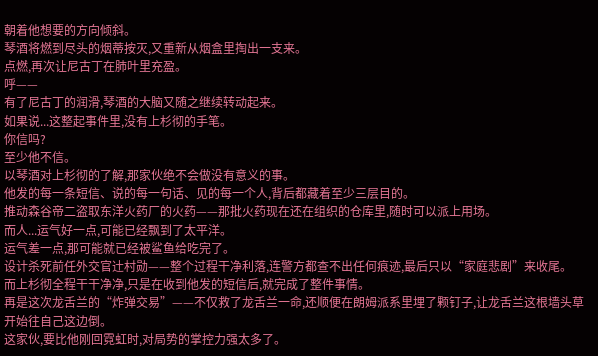朝着他想要的方向倾斜。
琴酒将燃到尽头的烟蒂按灭,又重新从烟盒里掏出一支来。
点燃,再次让尼古丁在肺叶里充盈。
呼——
有了尼古丁的润滑,琴酒的大脑又随之继续转动起来。
如果说...这整起事件里,没有上杉彻的手笔。
你信吗?
至少他不信。
以琴酒对上杉彻的了解,那家伙绝不会做没有意义的事。
他发的每一条短信、说的每一句话、见的每一个人,背后都藏着至少三层目的。
推动森谷帝二盗取东洋火药厂的火药——那批火药现在还在组织的仓库里,随时可以派上用场。
而人...运气好一点,可能已经飘到了太平洋。
运气差一点,那可能就已经被鲨鱼给吃完了。
设计杀死前任外交官辻村勋——整个过程干净利落,连警方都查不出任何痕迹,最后只以“家庭悲剧”来收尾。
而上杉彻全程干干净净,只是在收到他发的短信后,就完成了整件事情。
再是这次龙舌兰的“炸弹交易”——不仅救了龙舌兰一命,还顺便在朗姆派系里埋了颗钉子,让龙舌兰这根墙头草开始往自己这边倒。
这家伙,要比他刚回霓虹时,对局势的掌控力强太多了。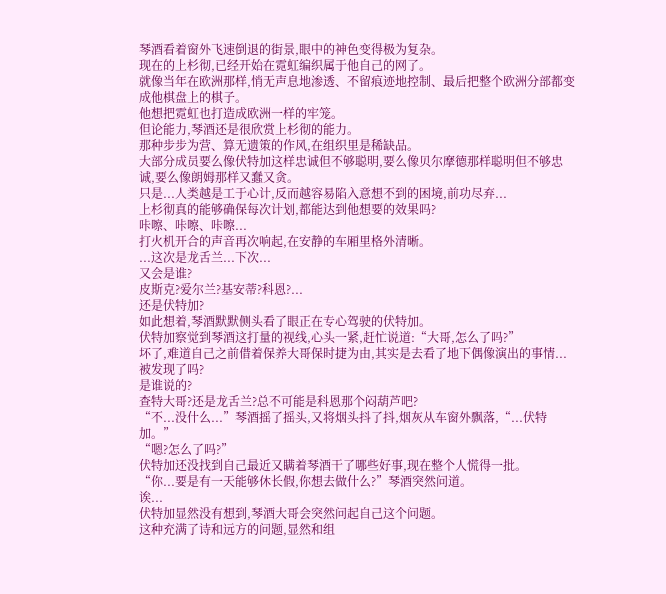琴酒看着窗外飞速倒退的街景,眼中的神色变得极为复杂。
现在的上杉彻,已经开始在霓虹编织属于他自己的网了。
就像当年在欧洲那样,悄无声息地渗透、不留痕迹地控制、最后把整个欧洲分部都变成他棋盘上的棋子。
他想把霓虹也打造成欧洲一样的牢笼。
但论能力,琴酒还是很欣赏上杉彻的能力。
那种步步为营、算无遗策的作风,在组织里是稀缺品。
大部分成员要么像伏特加这样忠诚但不够聪明,要么像贝尔摩德那样聪明但不够忠诚,要么像朗姆那样又蠢又贪。
只是...人类越是工于心计,反而越容易陷入意想不到的困境,前功尽弃...
上杉彻真的能够确保每次计划,都能达到他想要的效果吗?
咔嚓、咔嚓、咔嚓...
打火机开合的声音再次响起,在安静的车厢里格外清晰。
...这次是龙舌兰...下次...
又会是谁?
皮斯克?爱尔兰?基安蒂?科恩?...
还是伏特加?
如此想着,琴酒默默侧头看了眼正在专心驾驶的伏特加。
伏特加察觉到琴酒这打量的视线,心头一紧,赶忙说道:“大哥,怎么了吗?”
坏了,难道自己之前借着保养大哥保时捷为由,其实是去看了地下偶像演出的事情...
被发现了吗?
是谁说的?
查特大哥?还是龙舌兰?总不可能是科恩那个闷葫芦吧?
“不...没什么...”琴酒摇了摇头,又将烟头抖了抖,烟灰从车窗外飘落,“...伏特加。”
“嗯?怎么了吗?”
伏特加还没找到自己最近又瞒着琴酒干了哪些好事,现在整个人慌得一批。
“你...要是有一天能够休长假,你想去做什么?”琴酒突然问道。
诶...
伏特加显然没有想到,琴酒大哥会突然问起自己这个问题。
这种充满了诗和远方的问题,显然和组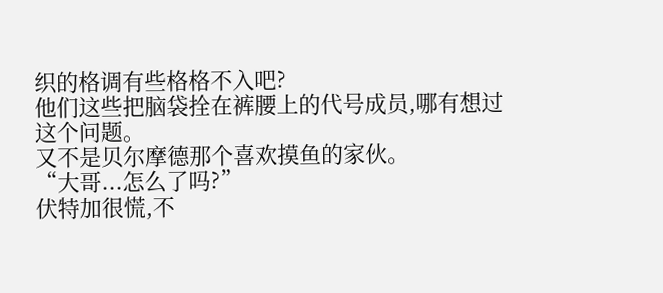织的格调有些格格不入吧?
他们这些把脑袋拴在裤腰上的代号成员,哪有想过这个问题。
又不是贝尔摩德那个喜欢摸鱼的家伙。
“大哥...怎么了吗?”
伏特加很慌,不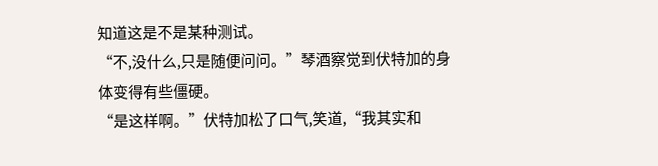知道这是不是某种测试。
“不,没什么,只是随便问问。”琴酒察觉到伏特加的身体变得有些僵硬。
“是这样啊。”伏特加松了口气,笑道,“我其实和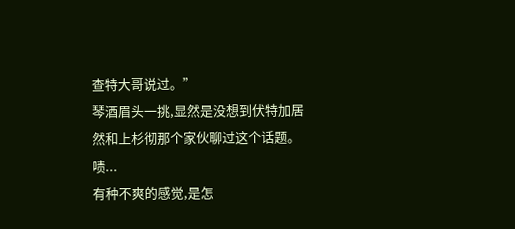查特大哥说过。”
琴酒眉头一挑,显然是没想到伏特加居然和上杉彻那个家伙聊过这个话题。
啧...
有种不爽的感觉,是怎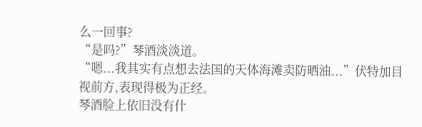么一回事?
“是吗?”琴酒淡淡道。
“嗯...我其实有点想去法国的天体海滩卖防晒油...”伏特加目视前方,表现得极为正经。
琴酒脸上依旧没有什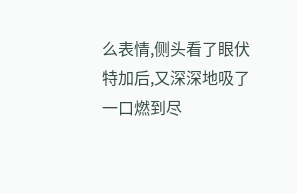么表情,侧头看了眼伏特加后,又深深地吸了一口燃到尽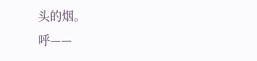头的烟。
呼——